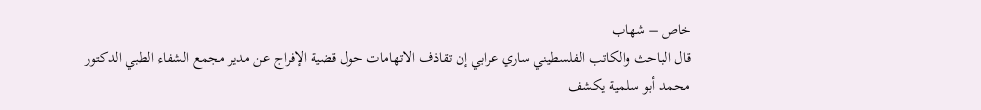خاص – شهاب
قال الباحث والكاتب الفلسطيني ساري عرابي إن تقاذف الاتهامات حول قضية الإفراج عن مدير مجمع الشفاء الطبي الدكتور محمد أبو سلمية يكشف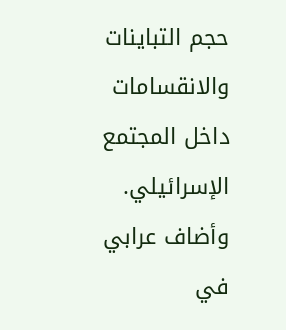حجم التباينات والانقسامات داخل المجتمع الإسرائيلي.
وأضاف عرابي في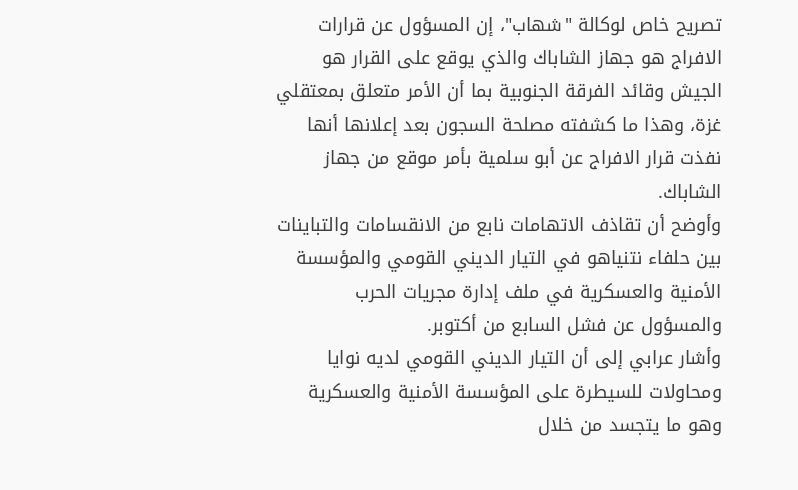تصريح خاص لوكالة "شهاب"، إن المسؤول عن قرارات الافراج هو جهاز الشاباك والذي يوقع على القرار هو الجيش وقائد الفرقة الجنوبية بما أن الأمر متعلق بمعتقلي غزة، وهذا ما كشفته مصلحة السجون بعد إعلانها أنها نفذت قرار الافراج عن أبو سلمية بأمر موقع من جهاز الشاباك.
وأوضح أن تقاذف الاتهامات نابع من الانقسامات والتباينات بين حلفاء نتنياهو في التيار الديني القومي والمؤسسة الأمنية والعسكرية في ملف إدارة مجريات الحرب والمسؤول عن فشل السابع من أكتوبر.
وأشار عرابي إلى أن التيار الديني القومي لديه نوايا ومحاولات للسيطرة على المؤسسة الأمنية والعسكرية وهو ما يتجسد من خلال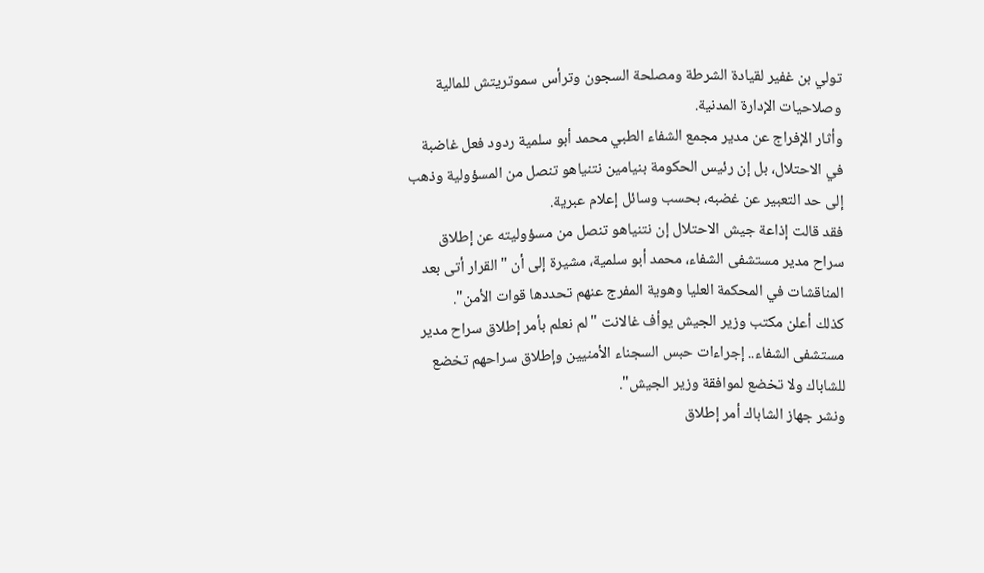تولي بن غفير لقيادة الشرطة ومصلحة السجون وترأس سموتريتش للمالية وصلاحيات الإدارة المدنية.
وأثار الإفراج عن مدير مجمع الشفاء الطبي محمد أبو سلمية ردود فعل غاضبة في الاحتلال، بل إن رئيس الحكومة بنيامين نتنياهو تنصل من المسؤولية وذهب إلى حد التعبير عن غضبه، بحسب وسائل إعلام عبرية.
فقد قالت إذاعة جيش الاحتلال إن نتنياهو تنصل من مسؤوليته عن إطلاق سراح مدير مستشفى الشفاء، محمد أبو سلمية، مشيرة إلى أن "القرار أتى بعد المناقشات في المحكمة العليا وهوية المفرج عنهم تحددها قوات الأمن".
كذلك أعلن مكتب وزير الجيش يوأف غالانت "لم نعلم بأمر إطلاق سراح مدير مستشفى الشفاء.. إجراءات حبس السجناء الأمنيين وإطلاق سراحهم تخضع للشاباك ولا تخضع لموافقة وزير الجيش".
ونشر جهاز الشاباك أمر إطلاق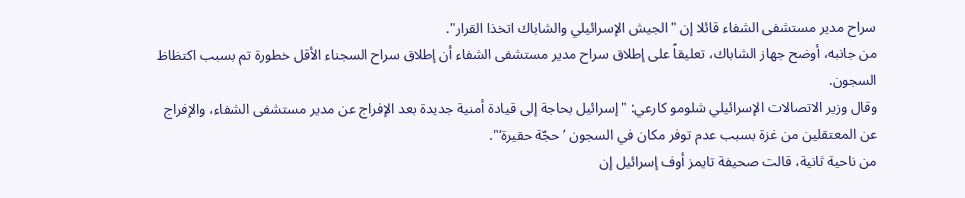سراح مدير مستشفى الشفاء قائلا إن "الجيش الإسرائيلي والشاباك اتخذا القرار".
من جانبه، أوضح جهاز الشاباك، تعليقاً على إطلاق سراح مدير مستشفى الشفاء أن إطلاق سراح السجناء الأقل خطورة تم بسبب اكتظاظ السجون.
وقال وزير الاتصالات الإسرائيلي شلومو كارعي: "إسرائيل بحاجة إلى قيادة أمنية جديدة بعد الإفراج عن مدير مستشفى الشفاء، والإفراج عن المعتقلين من غزة بسبب عدم توفر مكان في السجون ’حجّة حقيرة‘".
من ناحية ثانية، قالت صحيفة تايمز أوف إسرائيل إن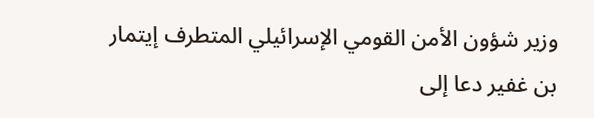وزير شؤون الأمن القومي الإسرائيلي المتطرف إيتمار بن غفير دعا إلى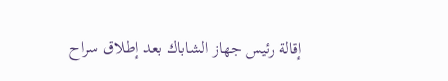إقالة رئيس جهاز الشاباك بعد إطلاق سراح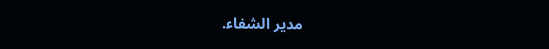مدير الشفاء.